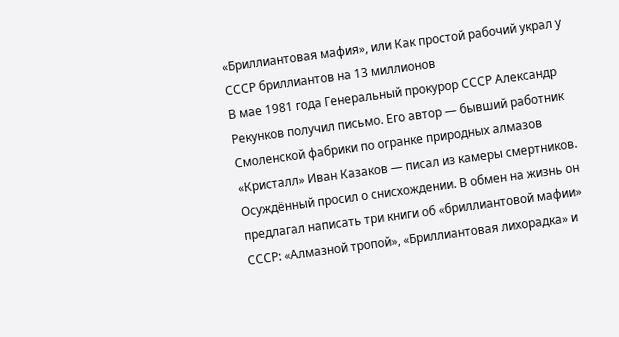«Бриллиантовая мафия», или Как простой рабочий украл у СССР бриллиантов на 13 миллионов
В мае 1981 года Генеральный прокурор СССР Александр Рекунков получил письмо. Его автор — бывший работник Смоленской фабрики по огранке природных алмазов «Кристалл» Иван Казаков — писал из камеры смертников. Осуждённый просил о снисхождении. В обмен на жизнь он предлагал написать три книги об «бриллиантовой мафии» СССР: «Алмазной тропой», «Бриллиантовая лихорадка» и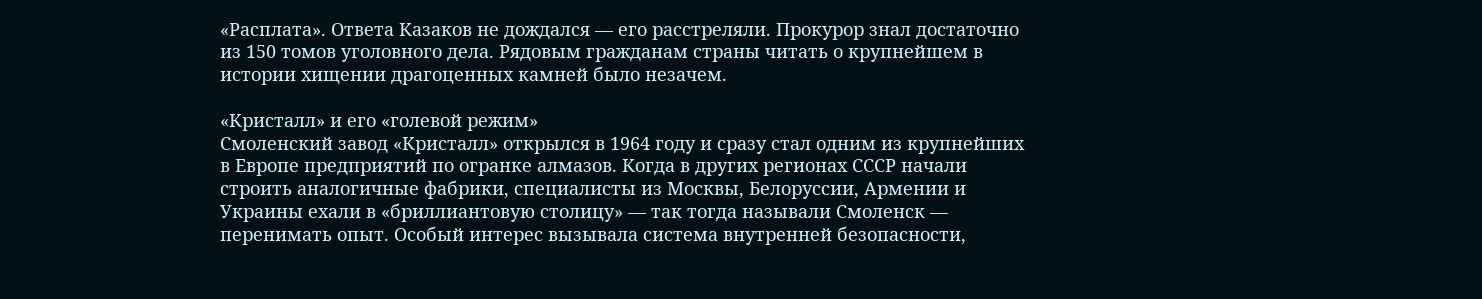«Расплата». Ответа Казаков не дождался — его расстреляли. Прокурор знал достаточно из 150 томов уголовного дела. Рядовым гражданам страны читать о крупнейшем в истории хищении драгоценных камней было незачем.

«Кристалл» и его «голевой режим»
Смоленский завод «Кристалл» открылся в 1964 году и сразу стал одним из крупнейших в Европе предприятий по огранке алмазов. Когда в других регионах СССР начали строить аналогичные фабрики, специалисты из Москвы, Белоруссии, Армении и Украины ехали в «бриллиантовую столицу» — так тогда называли Смоленск — перенимать опыт. Особый интерес вызывала система внутренней безопасности,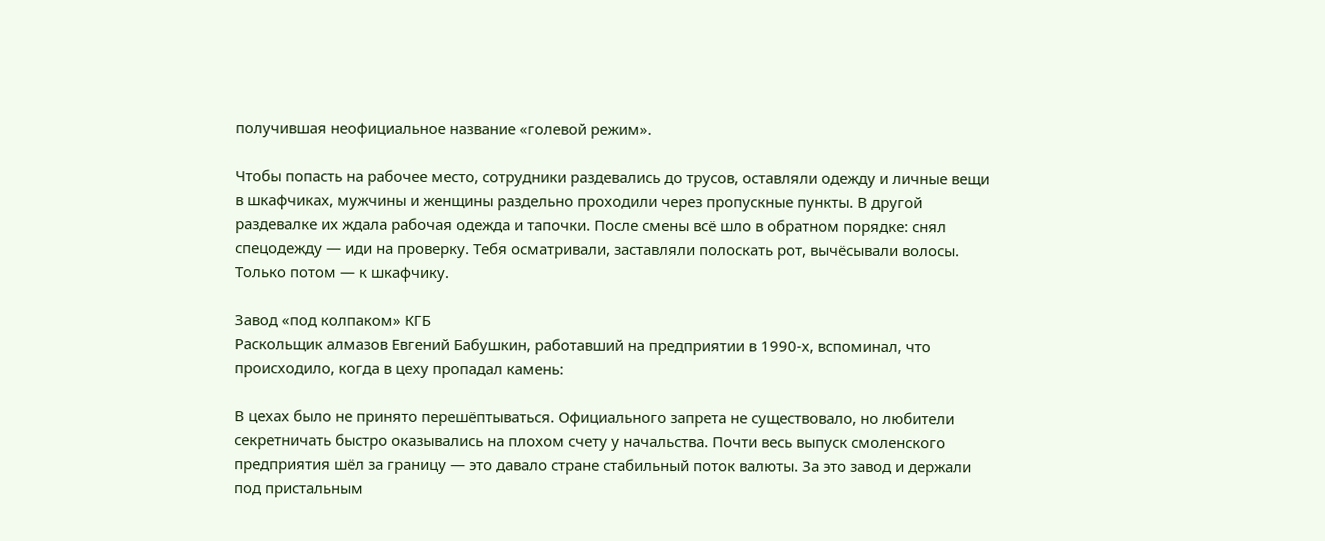получившая неофициальное название «голевой режим».

Чтобы попасть на рабочее место, сотрудники раздевались до трусов, оставляли одежду и личные вещи в шкафчиках, мужчины и женщины раздельно проходили через пропускные пункты. В другой раздевалке их ждала рабочая одежда и тапочки. После смены всё шло в обратном порядке: снял спецодежду — иди на проверку. Тебя осматривали, заставляли полоскать рот, вычёсывали волосы. Только потом — к шкафчику.

Завод «под колпаком» КГБ
Раскольщик алмазов Евгений Бабушкин, работавший на предприятии в 1990-х, вспоминал, что происходило, когда в цеху пропадал камень:

В цехах было не принято перешёптываться. Официального запрета не существовало, но любители секретничать быстро оказывались на плохом счету у начальства. Почти весь выпуск смоленского предприятия шёл за границу — это давало стране стабильный поток валюты. За это завод и держали под пристальным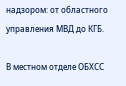надзором: от областного управления МВД до КГБ.

В местном отделе ОБХСС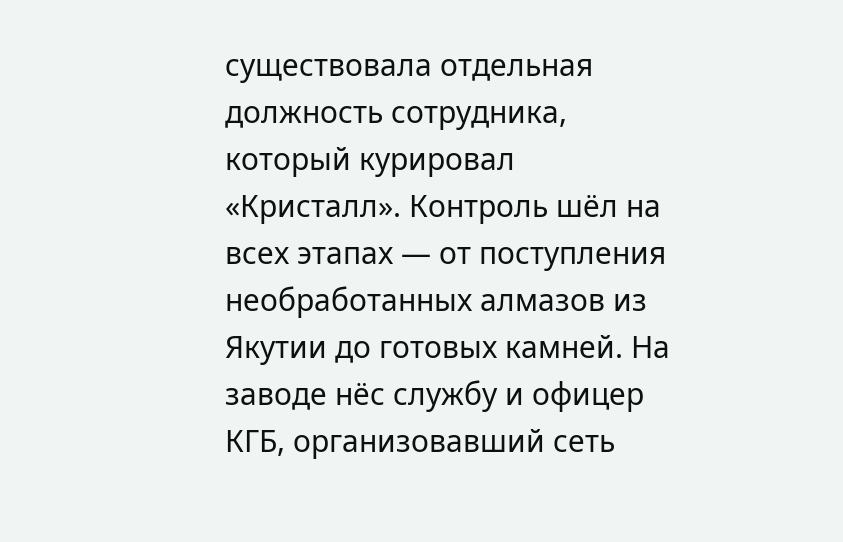существовала отдельная должность сотрудника, который курировал «Кристалл». Контроль шёл на всех этапах — от поступления необработанных алмазов из Якутии до готовых камней. На заводе нёс службу и офицер КГБ, организовавший сеть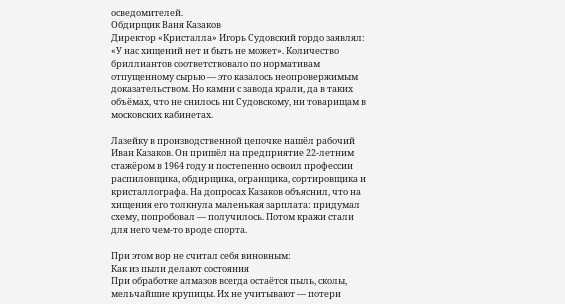осведомителей.
Обдирщик Ваня Казаков
Директор «Кристалла» Игорь Судовский гордо заявлял: «У нас хищений нет и быть не может». Количество бриллиантов соответствовало по нормативам отпущенному сырью — это казалось неопровержимым доказательством. Но камни с завода крали, да в таких объёмах, что не снилось ни Судовскому, ни товарищам в московских кабинетах.

Лазейку в производственной цепочке нашёл рабочий Иван Казаков. Он пришёл на предприятие 22-летним стажёром в 1964 году и постепенно освоил профессии распиловщика, обдирщика, огранщика, сортировщика и кристаллографа. На допросах Казаков объяснил, что на хищения его толкнула маленькая зарплата: придумал схему, попробовал — получилось. Потом кражи стали для него чем-то вроде спорта.

При этом вор не считал себя виновным:
Как из пыли делают состояния
При обработке алмазов всегда остаётся пыль, сколы, мельчайшие крупицы. Их не учитывают — потери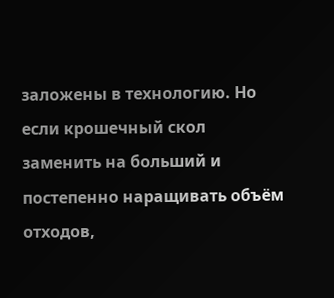заложены в технологию. Но если крошечный скол заменить на больший и постепенно наращивать объём отходов,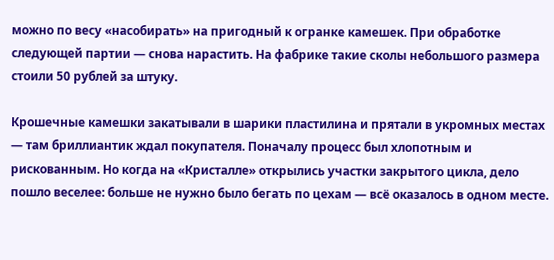можно по весу «насобирать» на пригодный к огранке камешек. При обработке следующей партии — снова нарастить. На фабрике такие сколы небольшого размера стоили 50 рублей за штуку.

Крошечные камешки закатывали в шарики пластилина и прятали в укромных местах — там бриллиантик ждал покупателя. Поначалу процесс был хлопотным и рискованным. Но когда на «Кристалле» открылись участки закрытого цикла, дело пошло веселее: больше не нужно было бегать по цехам — всё оказалось в одном месте.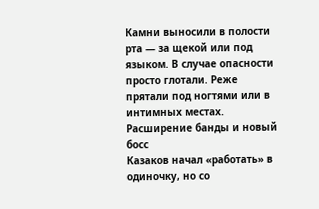Камни выносили в полости рта — за щекой или под языком. В случае опасности просто глотали. Реже прятали под ногтями или в интимных местах.
Расширение банды и новый босс
Казаков начал «работать» в одиночку, но со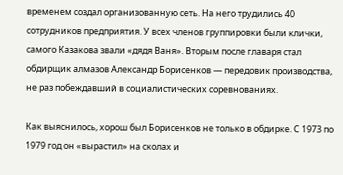временем создал организованную сеть. На него трудились 40 сотрудников предприятия. У всех членов группировки были клички, самого Казакова звали «дядя Ваня». Вторым после главаря стал обдирщик алмазов Александр Борисенков — передовик производства, не раз побеждавший в социалистических соревнованиях.

Как выяснилось, хорош был Борисенков не только в обдирке. С 1973 по 1979 год он «вырастил» на сколах и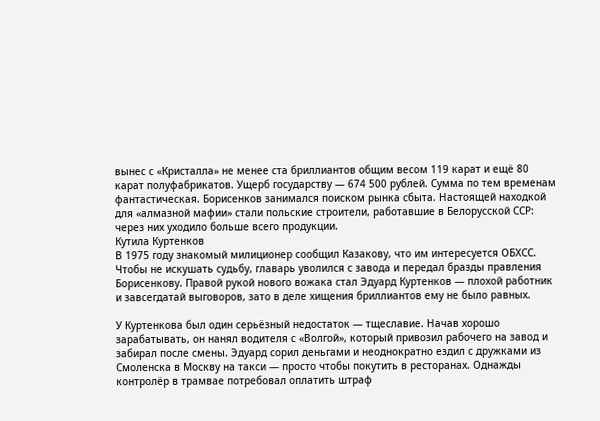вынес с «Кристалла» не менее ста бриллиантов общим весом 119 карат и ещё 80 карат полуфабрикатов. Ущерб государству — 674 500 рублей. Сумма по тем временам фантастическая. Борисенков занимался поиском рынка сбыта. Настоящей находкой для «алмазной мафии» стали польские строители, работавшие в Белорусской ССР: через них уходило больше всего продукции.
Кутила Куртенков
В 1975 году знакомый милиционер сообщил Казакову, что им интересуется ОБХСС. Чтобы не искушать судьбу, главарь уволился с завода и передал бразды правления Борисенкову. Правой рукой нового вожака стал Эдуард Куртенков — плохой работник и завсегдатай выговоров, зато в деле хищения бриллиантов ему не было равных.

У Куртенкова был один серьёзный недостаток — тщеславие. Начав хорошо зарабатывать, он нанял водителя с «Волгой», который привозил рабочего на завод и забирал после смены. Эдуард сорил деньгами и неоднократно ездил с дружками из Смоленска в Москву на такси — просто чтобы покутить в ресторанах. Однажды контролёр в трамвае потребовал оплатить штраф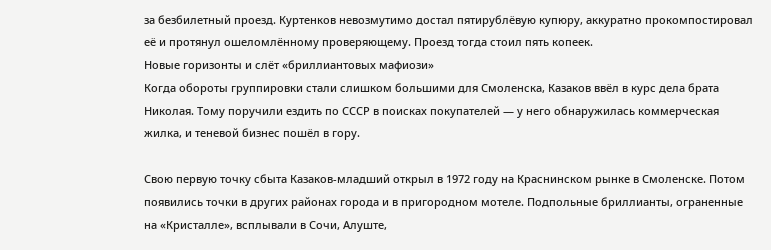за безбилетный проезд. Куртенков невозмутимо достал пятирублёвую купюру, аккуратно прокомпостировал её и протянул ошеломлённому проверяющему. Проезд тогда стоил пять копеек.
Новые горизонты и слёт «бриллиантовых мафиози»
Когда обороты группировки стали слишком большими для Смоленска, Казаков ввёл в курс дела брата Николая. Тому поручили ездить по СССР в поисках покупателей — у него обнаружилась коммерческая жилка, и теневой бизнес пошёл в гору.

Свою первую точку сбыта Казаков-младший открыл в 1972 году на Краснинском рынке в Смоленске. Потом появились точки в других районах города и в пригородном мотеле. Подпольные бриллианты, ограненные на «Кристалле», всплывали в Сочи, Алуште,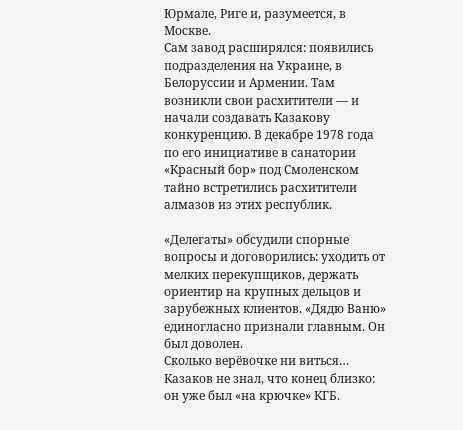Юрмале, Риге и, разумеется, в Москве.
Сам завод расширялся: появились подразделения на Украине, в Белоруссии и Армении. Там возникли свои расхитители — и начали создавать Казакову конкуренцию. В декабре 1978 года по его инициативе в санатории «Красный бор» под Смоленском тайно встретились расхитители алмазов из этих республик.

«Делегаты» обсудили спорные вопросы и договорились: уходить от мелких перекупщиков, держать ориентир на крупных дельцов и зарубежных клиентов. «Дядю Ваню» единогласно признали главным. Он был доволен.
Сколько верёвочке ни виться…
Казаков не знал, что конец близко: он уже был «на крючке» КГБ.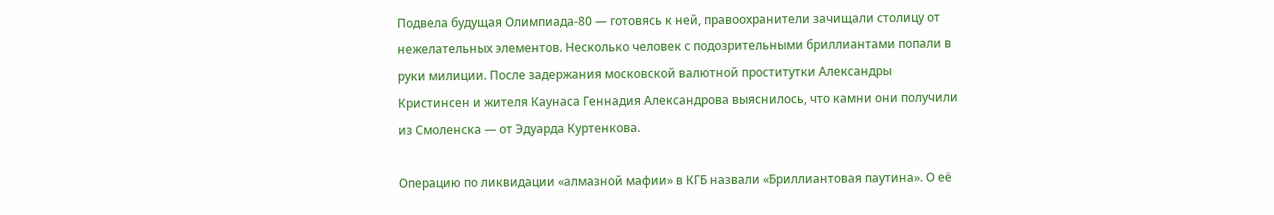Подвела будущая Олимпиада-80 — готовясь к ней, правоохранители зачищали столицу от нежелательных элементов. Несколько человек с подозрительными бриллиантами попали в руки милиции. После задержания московской валютной проститутки Александры Кристинсен и жителя Каунаса Геннадия Александрова выяснилось, что камни они получили из Смоленска — от Эдуарда Куртенкова.

Операцию по ликвидации «алмазной мафии» в КГБ назвали «Бриллиантовая паутина». О её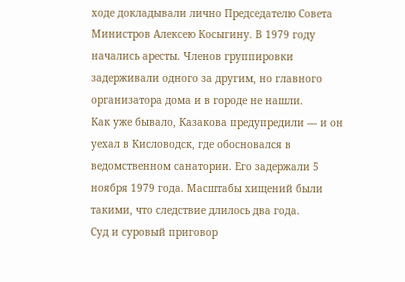ходе докладывали лично Председателю Совета Министров Алексею Косыгину. В 1979 году начались аресты. Членов группировки задерживали одного за другим, но главного организатора дома и в городе не нашли.
Как уже бывало, Казакова предупредили — и он уехал в Кисловодск, где обосновался в ведомственном санатории. Его задержали 5 ноября 1979 года. Масштабы хищений были такими, что следствие длилось два года.
Суд и суровый приговор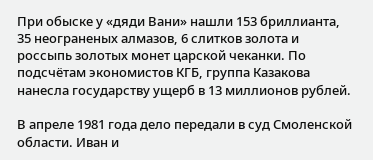При обыске у «дяди Вани» нашли 153 бриллианта, 35 неограненых алмазов, 6 слитков золота и россыпь золотых монет царской чеканки. По подсчётам экономистов КГБ, группа Казакова нанесла государству ущерб в 13 миллионов рублей.

В апреле 1981 года дело передали в суд Смоленской области. Иван и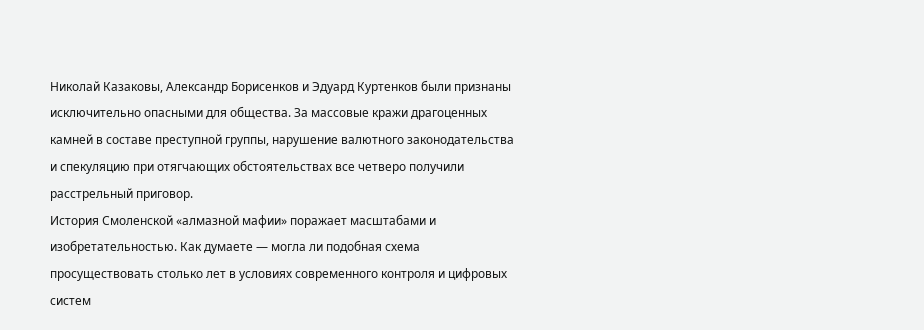Николай Казаковы, Александр Борисенков и Эдуард Куртенков были признаны исключительно опасными для общества. За массовые кражи драгоценных камней в составе преступной группы, нарушение валютного законодательства и спекуляцию при отягчающих обстоятельствах все четверо получили расстрельный приговор.
История Смоленской «алмазной мафии» поражает масштабами и изобретательностью. Как думаете — могла ли подобная схема просуществовать столько лет в условиях современного контроля и цифровых систем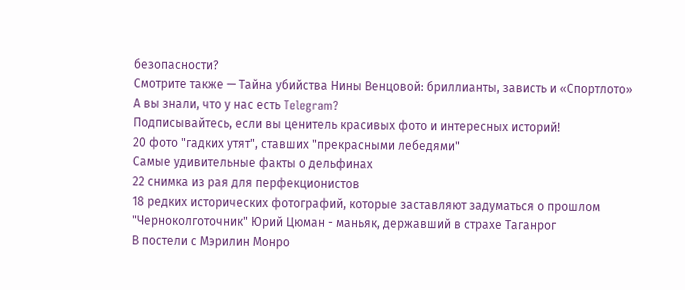безопасности?
Смотрите также — Тайна убийства Нины Венцовой: бриллианты, зависть и «Спортлото»
А вы знали, что у нас есть Telegram?
Подписывайтесь, если вы ценитель красивых фото и интересных историй!
20 фото "гадких утят", ставших "прекрасными лебедями"
Самые удивительные факты о дельфинах
22 снимка из рая для перфекционистов
18 редких исторических фотографий, которые заставляют задуматься о прошлом
"Черноколготочник" Юрий Цюман - маньяк, державший в страхе Таганрог
В постели с Мэрилин Монро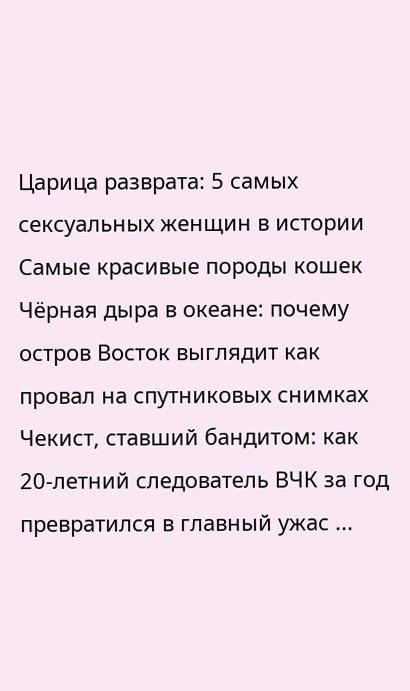Царица разврата: 5 самых сексуальных женщин в истории
Самые красивые породы кошек
Чёрная дыра в океане: почему остров Восток выглядит как провал на спутниковых снимках
Чекист, ставший бандитом: как 20-летний следователь ВЧК за год превратился в главный ужас ...